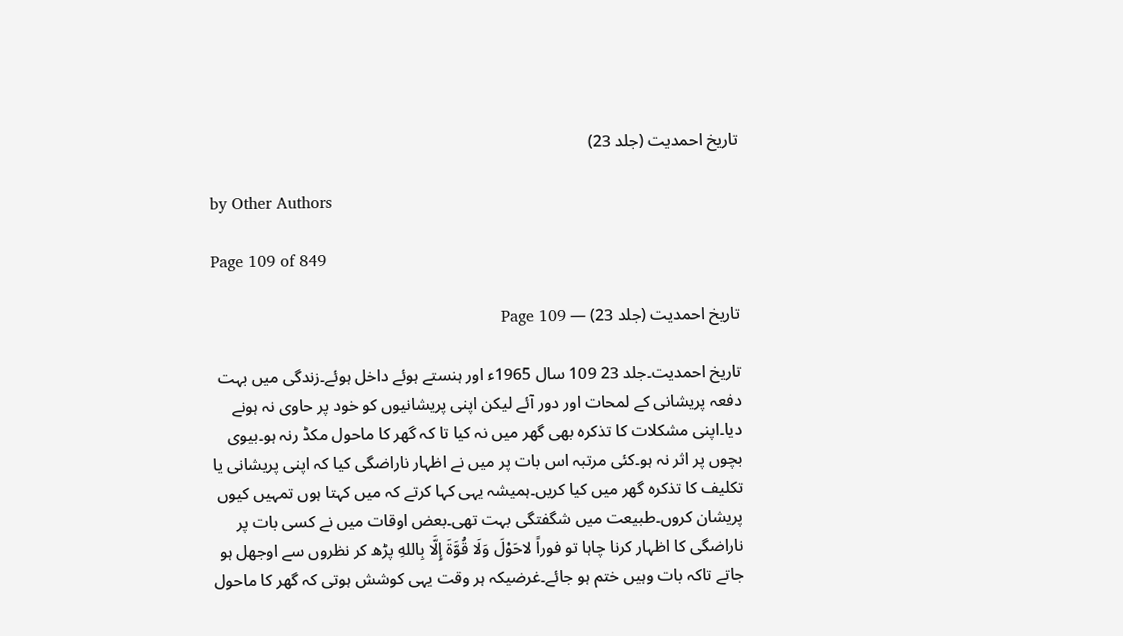تاریخ احمدیت (جلد 23)

by Other Authors

Page 109 of 849

تاریخ احمدیت (جلد 23) — Page 109

تاریخ احمدیت۔جلد 23 109 سال 1965ء اور ہنستے ہوئے داخل ہوئے۔زندگی میں بہت دفعہ پریشانی کے لمحات اور دور آئے لیکن اپنی پریشانیوں کو خود پر حاوی نہ ہونے دیا۔اپنی مشکلات کا تذکرہ بھی گھر میں نہ کیا تا کہ گھر کا ماحول مکڈ رنہ ہو۔بیوی بچوں پر اثر نہ ہو۔کئی مرتبہ اس بات پر میں نے اظہار ناراضگی کیا کہ اپنی پریشانی یا تکلیف کا تذکرہ گھر میں کیا کریں۔ہمیشہ یہی کہا کرتے کہ میں کہتا ہوں تمہیں کیوں پریشان کروں۔طبیعت میں شگفتگی بہت تھی۔بعض اوقات میں نے کسی بات پر ناراضگی کا اظہار کرنا چاہا تو فوراً لاحَوْلَ وَلَا قُوَّةَ إِلَّا بِاللهِ پڑھ کر نظروں سے اوجھل ہو جاتے تاکہ بات وہیں ختم ہو جائے۔غرضیکہ ہر وقت یہی کوشش ہوتی کہ گھر کا ماحول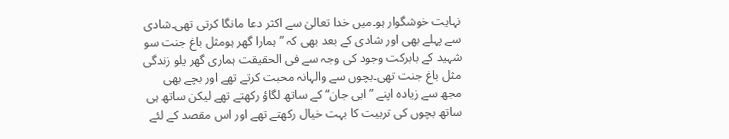نہایت خوشگوار ہو۔میں خدا تعالیٰ سے اکثر دعا مانگا کرتی تھی۔شادی سے پہلے بھی اور شادی کے بعد بھی کہ ”ہمارا گھر ہومثل باغ جنت سو شہید کے بابرکت وجود کی وجہ سے فی الحقیقت ہماری گھر یلو زندگی مثل باغ جنت تھی۔بچوں سے والہانہ محبت کرتے تھے اور بچے بھی مجھ سے زیادہ اپنے ”ابی جان“ کے ساتھ لگاؤ رکھتے تھے لیکن ساتھ ہی ساتھ بچوں کی تربیت کا بہت خیال رکھتے تھے اور اس مقصد کے لئے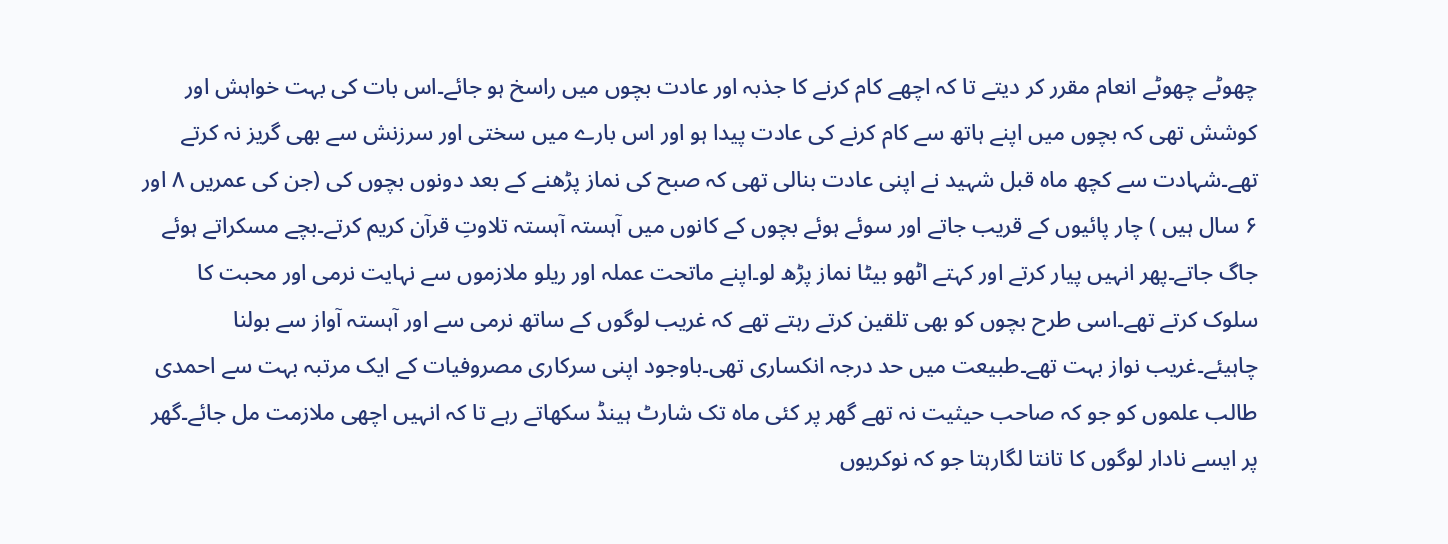چھوٹے چھوٹے انعام مقرر کر دیتے تا کہ اچھے کام کرنے کا جذبہ اور عادت بچوں میں راسخ ہو جائے۔اس بات کی بہت خواہش اور کوشش تھی کہ بچوں میں اپنے ہاتھ سے کام کرنے کی عادت پیدا ہو اور اس بارے میں سختی اور سرزنش سے بھی گریز نہ کرتے تھے۔شہادت سے کچھ ماہ قبل شہید نے اپنی عادت بنالی تھی کہ صبح کی نماز پڑھنے کے بعد دونوں بچوں کی (جن کی عمریں ۸ اور ۶ سال ہیں ) چار پائیوں کے قریب جاتے اور سوئے ہوئے بچوں کے کانوں میں آہستہ آہستہ تلاوتِ قرآن کریم کرتے۔بچے مسکراتے ہوئے جاگ جاتے۔پھر انہیں پیار کرتے اور کہتے اٹھو بیٹا نماز پڑھ لو۔اپنے ماتحت عملہ اور ریلو ملازموں سے نہایت نرمی اور محبت کا سلوک کرتے تھے۔اسی طرح بچوں کو بھی تلقین کرتے رہتے تھے کہ غریب لوگوں کے ساتھ نرمی سے اور آہستہ آواز سے بولنا چاہیئے۔غریب نواز بہت تھے۔طبیعت میں حد درجہ انکساری تھی۔باوجود اپنی سرکاری مصروفیات کے ایک مرتبہ بہت سے احمدی طالب علموں کو جو کہ صاحب حیثیت نہ تھے گھر پر کئی ماہ تک شارٹ ہینڈ سکھاتے رہے تا کہ انہیں اچھی ملازمت مل جائے۔گھر پر ایسے نادار لوگوں کا تانتا لگارہتا جو کہ نوکریوں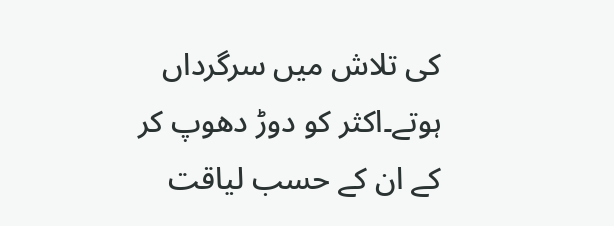کی تلاش میں سرگرداں ہوتے۔اکثر کو دوڑ دھوپ کر کے ان کے حسب لیاقت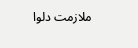ملازمت دلوا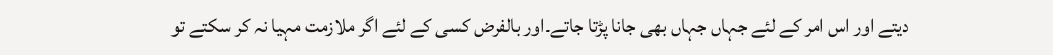دیتے اور اس امر کے لئے جہاں جہاں بھی جانا پڑتا جاتے۔اور بالفرض کسی کے لئے اگر ملازمت مہیا نہ کر سکتے تو